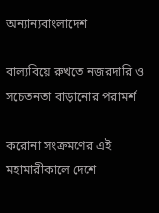অন্যান্যবাংলাদেশ

বাল্যবিয়ে রুখতে নজরদারি ও সচেতনতা বাড়ানোর পরামর্শ

করোনা সংক্রমণের এই মহামারীকালে দেশে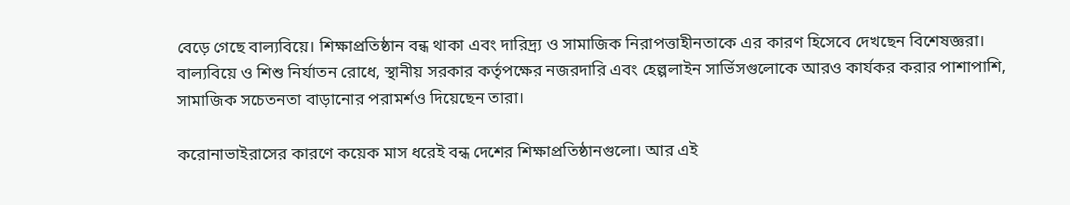বেড়ে গেছে বাল্যবিয়ে। শিক্ষাপ্রতিষ্ঠান বন্ধ থাকা এবং দারিদ্র্য ও সামাজিক নিরাপত্তাহীনতাকে এর কারণ হিসেবে দেখছেন বিশেষজ্ঞরা। বাল্যবিয়ে ও শিশু নির্যাতন রোধে, স্থানীয় সরকার কর্তৃপক্ষের নজরদারি এবং হেল্পলাইন সার্ভিসগুলোকে আরও কার্যকর করার পাশাপাশি, সামাজিক সচেতনতা বাড়ানোর পরামর্শও দিয়েছেন তারা।

করোনাভাইরাসের কারণে কয়েক মাস ধরেই বন্ধ দেশের শিক্ষাপ্রতিষ্ঠানগুলো। আর এই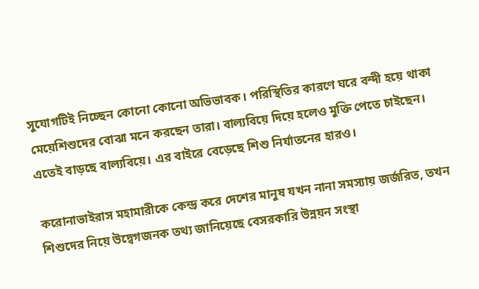সুযোগটিই নিচ্ছেন কোনো কোনো অভিভাবক। পরিস্থিতির কারণে ঘরে বন্দী হয়ে থাকা মেয়েশিশুদের বোঝা মনে করছেন তারা। বাল্যবিয়ে দিয়ে হলেও মুক্তি পেতে চাইছেন। এতেই বাড়ছে বাল্যবিয়ে। এর বাইরে বেড়েছে শিশু নির্যাতনের হারও।

করোনাভাইরাস মহামারীকে কেন্দ্র করে দেশের মানুষ যখন নানা সমস্যায় জর্জরিত, তখন শিশুদের নিয়ে উদ্বেগজনক তথ্য জানিয়েছে বেসরকারি উন্নয়ন সংস্থা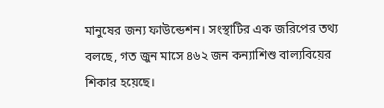মানুষের জন্য ফাউন্ডেশন। সংস্থাটির এক জরিপের তথ্য বলছে, গত জুন মাসে ৪৬২ জন কন্যাশিশু বাল্যবিয়ের শিকার হয়েছে।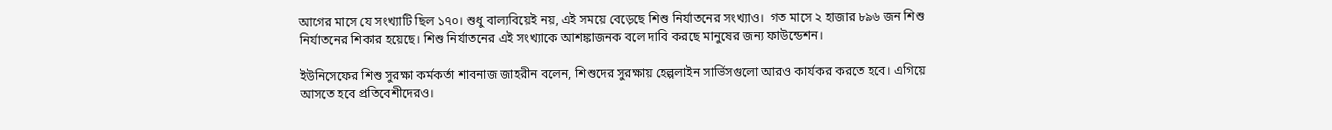আগের মাসে যে সংখ্যাটি ছিল ১৭০। শুধু বাল্যবিয়েই নয়, এই সময়ে বেড়েছে শিশু নির্যাতনের সংখ্যাও।  গত মাসে ২ হাজার ৮৯৬ জন শিশু নির্যাতনের শিকার হয়েছে। শিশু নির্যাতনের এই সংখ্যাকে আশঙ্কাজনক বলে দাবি করছে মানুষের জন্য ফাউন্ডেশন।

ইউনিসেফের শিশু সুরক্ষা কর্মকর্তা শাবনাজ জাহরীন বলেন, শিশুদের সুরক্ষায় হেল্পলাইন সার্ভিসগুলো আরও কার্যকর করতে হবে। এগিয়ে আসতে হবে প্রতিবেশীদেরও।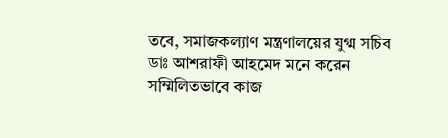তবে, সমাজকল্যাণ মন্ত্রণালয়ের যুগ্ম সচিব ডাঃ আশরাফী আহমেদ মনে করেন সম্মিলিতভাবে কাজ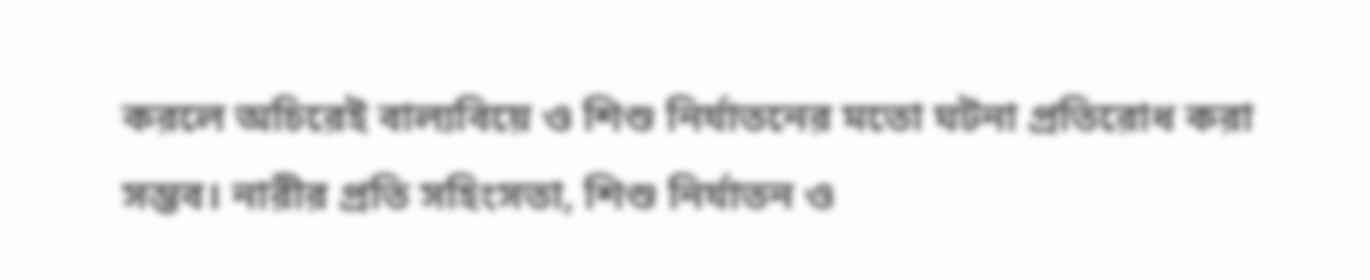করলে অচিরেই বাল্যবিয়ে ও শিশু নির্যাতনের মতো ঘটনা প্রতিরোধ করা সম্ভব। নারীর প্রতি সহিংসতা, শিশু নির্যাতন ও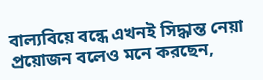বাল্যবিয়ে বন্ধে এখনই সিদ্ধান্ত নেয়া প্রয়োজন বলেও মনে করছেন,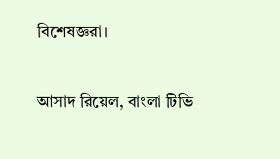বিশেষজ্ঞরা।

আসাদ রিয়েল, বাংলা টিভি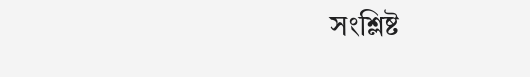সংশ্লিষ্ট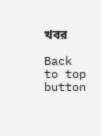খবর

Back to top button